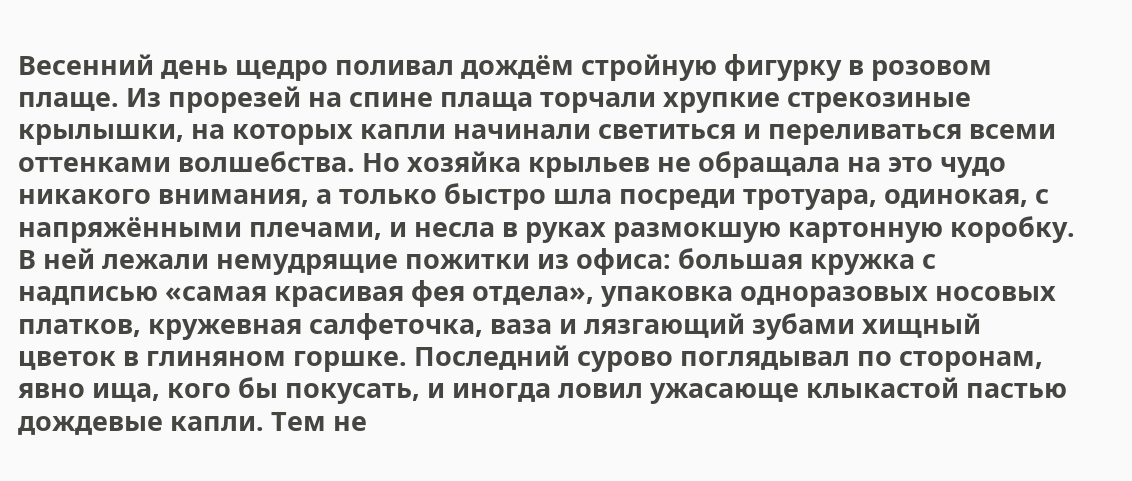Весенний день щедро поливал дождём стройную фигурку в розовом плаще. Из прорезей на спине плаща торчали хрупкие стрекозиные крылышки, на которых капли начинали светиться и переливаться всеми оттенками волшебства. Но хозяйка крыльев не обращала на это чудо никакого внимания, а только быстро шла посреди тротуара, одинокая, с напряжёнными плечами, и несла в руках размокшую картонную коробку. В ней лежали немудрящие пожитки из офиса: большая кружка с надписью «самая красивая фея отдела», упаковка одноразовых носовых платков, кружевная салфеточка, ваза и лязгающий зубами хищный цветок в глиняном горшке. Последний сурово поглядывал по сторонам, явно ища, кого бы покусать, и иногда ловил ужасающе клыкастой пастью дождевые капли. Тем не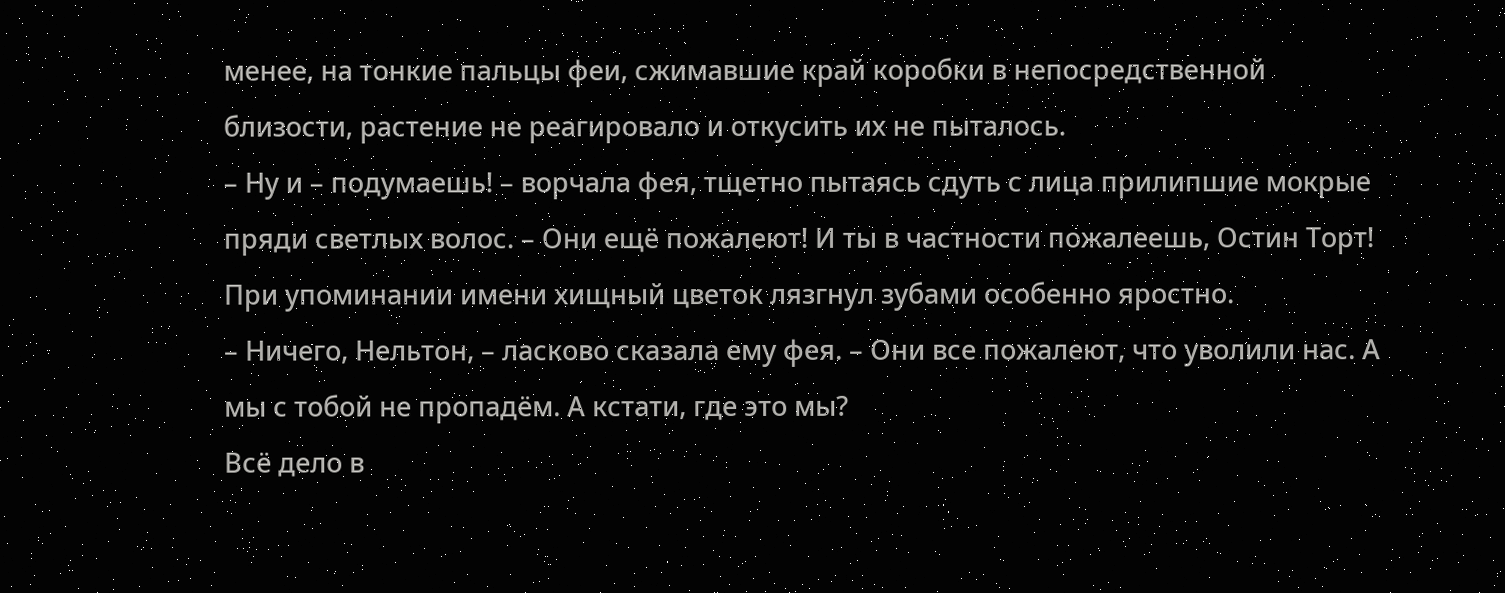менее, на тонкие пальцы феи, сжимавшие край коробки в непосредственной близости, растение не реагировало и откусить их не пыталось.
– Ну и – подумаешь! – ворчала фея, тщетно пытаясь сдуть с лица прилипшие мокрые пряди светлых волос. – Они ещё пожалеют! И ты в частности пожалеешь, Остин Торт!
При упоминании имени хищный цветок лязгнул зубами особенно яростно.
– Ничего, Нельтон, – ласково сказала ему фея. – Они все пожалеют, что уволили нас. А мы с тобой не пропадём. А кстати, где это мы?
Всё дело в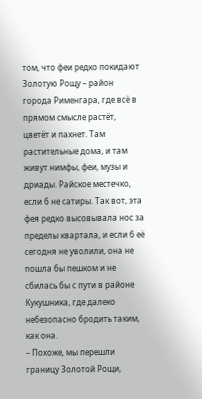том, что феи редко покидают Золотую Рощу – район города Рименгара, где всё в прямом смысле растёт, цветёт и пахнет. Там растительные дома, и там живут нимфы, феи, музы и дриады. Райское местечко, если б не сатиры. Так вот, эта фея редко высовывала нос за пределы квартала, и если б её сегодня не уволили, она не пошла бы пешком и не сбилась бы с пути в районе Кукушника, где далеко небезопасно бродить таким, как она.
– Похоже, мы перешли границу Золотой Рощи,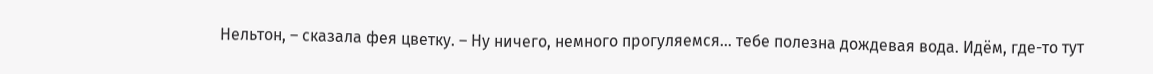Нельтон, – сказала фея цветку. – Ну ничего, немного прогуляемся… тебе полезна дождевая вода. Идём, где-то тут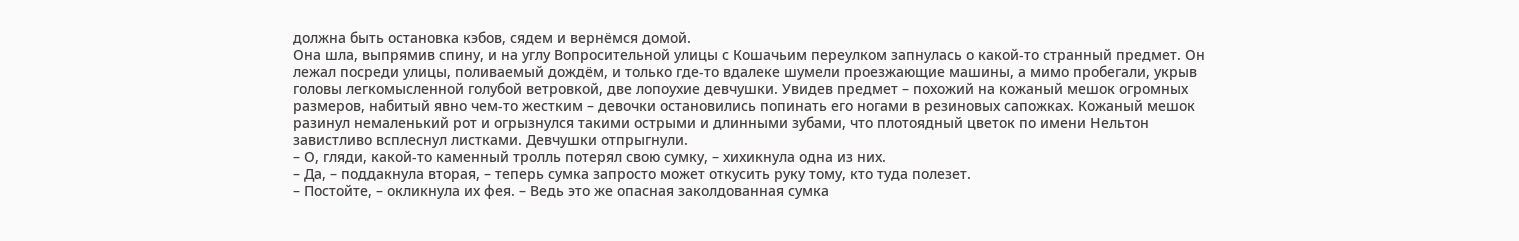должна быть остановка кэбов, сядем и вернёмся домой.
Она шла, выпрямив спину, и на углу Вопросительной улицы с Кошачьим переулком запнулась о какой-то странный предмет. Он лежал посреди улицы, поливаемый дождём, и только где-то вдалеке шумели проезжающие машины, а мимо пробегали, укрыв головы легкомысленной голубой ветровкой, две лопоухие девчушки. Увидев предмет – похожий на кожаный мешок огромных размеров, набитый явно чем-то жестким – девочки остановились попинать его ногами в резиновых сапожках. Кожаный мешок разинул немаленький рот и огрызнулся такими острыми и длинными зубами, что плотоядный цветок по имени Нельтон завистливо всплеснул листками. Девчушки отпрыгнули.
– О, гляди, какой-то каменный тролль потерял свою сумку, – хихикнула одна из них.
– Да, – поддакнула вторая, – теперь сумка запросто может откусить руку тому, кто туда полезет.
– Постойте, – окликнула их фея. – Ведь это же опасная заколдованная сумка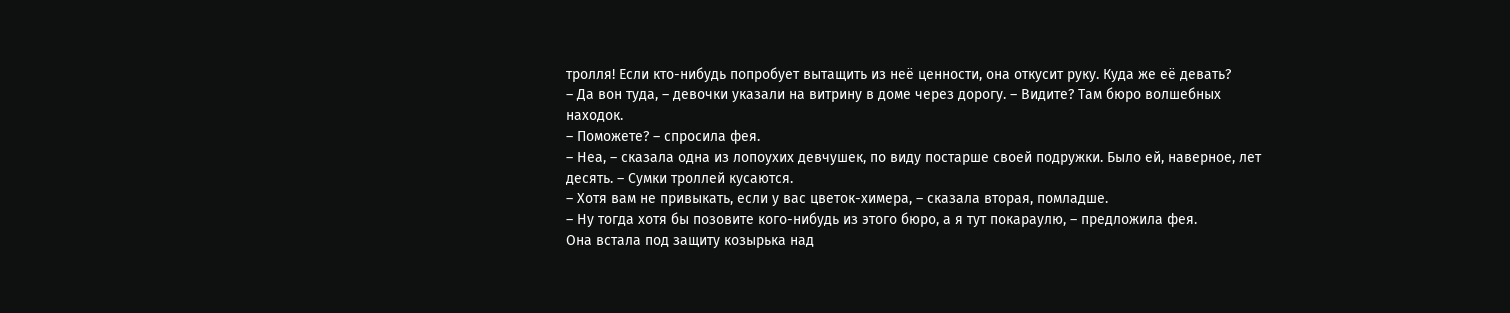тролля! Если кто-нибудь попробует вытащить из неё ценности, она откусит руку. Куда же её девать?
– Да вон туда, – девочки указали на витрину в доме через дорогу. – Видите? Там бюро волшебных находок.
– Поможете? – спросила фея.
– Неа, – сказала одна из лопоухих девчушек, по виду постарше своей подружки. Было ей, наверное, лет десять. – Сумки троллей кусаются.
– Хотя вам не привыкать, если у вас цветок-химера, – сказала вторая, помладше.
– Ну тогда хотя бы позовите кого-нибудь из этого бюро, а я тут покараулю, – предложила фея.
Она встала под защиту козырька над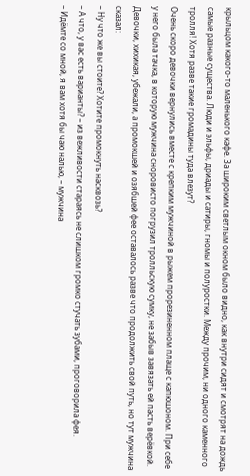крыльцом какого-то маленького кафе. За широким светлым окном было видно, как внутри сидят и смотрят на дождь самые разные существа. Люди и эльфы, дриады и сатиры, гномы и полуростки. Между прочим, ни одного каменного тролля! Хотя разве такие громадины туда влезут?
Очень скоро девочки вернулись вместе с крепким мужчиной в рыжем прорезиненном плаще с капюшоном. При себе у него была тачка, в которую мужчина сноровисто погрузил тролльскую сумку, не забыв завязать ей пасть верёвкой. Девочки, хихикая, убежали, а промокшей и озябшей фее оставалось разве что продолжить свой путь, но тут мужчина сказал:
– Ну что же вы стоите? Хотите промокнуть насквозь?
– А что, у вас есть варианты? – из вежливости стараясь не слишком громко стучать зубами, проговорила фея.
– Идёмте со мной, я вам хотя бы чаю налью, – мужчина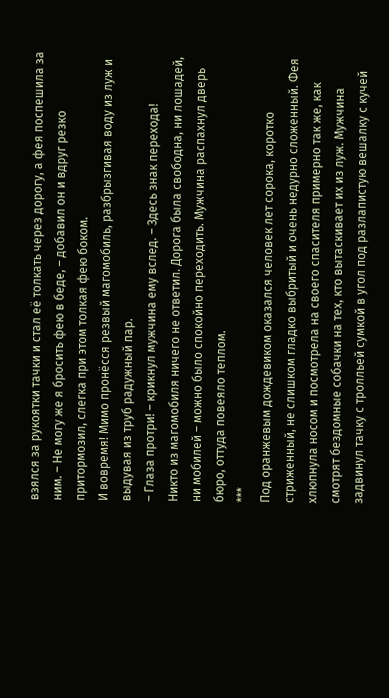взялся за рукоятки тачки и стал её толкать через дорогу, а фея поспешила за ним. – Не могу же я бросить фею в беде, – добавил он и вдруг резко притормозил, слегка при этом толкая фею боком.
И вовремя! Мимо пронёсся резвый магомобиль, разбрызгивая воду из луж и выдувая из труб радужный пар.
– Глаза протри! – крикнул мужчина ему вслед. – Здесь знак перехода!
Никто из магомобиля ничего не ответил. Дорога была свободна, ни лошадей, ни мобилей – можно было спокойно переходить. Мужчина распахнул дверь бюро, оттуда повеяло теплом.
***
Под оранжевым дождевиком оказался человек лет сорока, коротко стриженный, не слишком гладко выбритый и очень недурно сложенный. Фея хлюпнула носом и посмотрела на своего спасителя примерно так же, как смотрят бездомные собачки на тех, кто вытаскивает их из луж. Мужчина задвинул тачку с тролльей сумкой в угол под разлапистую вешалку с кучей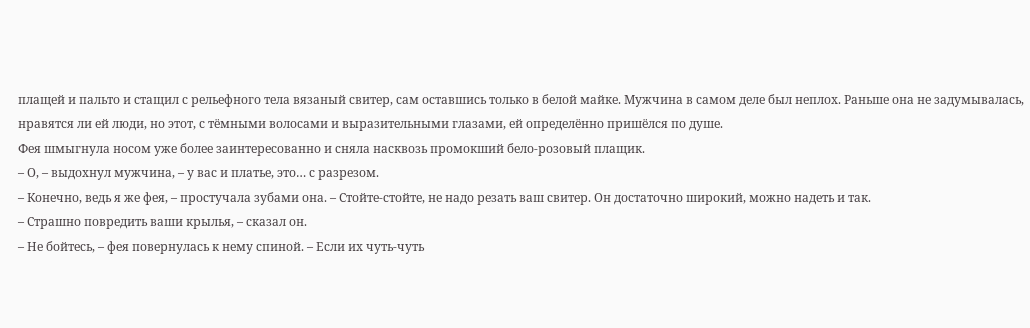плащей и пальто и стащил с рельефного тела вязаный свитер, сам оставшись только в белой майке. Мужчина в самом деле был неплох. Раньше она не задумывалась, нравятся ли ей люди, но этот, с тёмными волосами и выразительными глазами, ей определённо пришёлся по душе.
Фея шмыгнула носом уже более заинтересованно и сняла насквозь промокший бело-розовый плащик.
– О, – выдохнул мужчина, – у вас и платье, это… с разрезом.
– Конечно, ведь я же фея, – простучала зубами она. – Стойте-стойте, не надо резать ваш свитер. Он достаточно широкий, можно надеть и так.
– Страшно повредить ваши крылья, – сказал он.
– Не бойтесь, – фея повернулась к нему спиной. – Если их чуть-чуть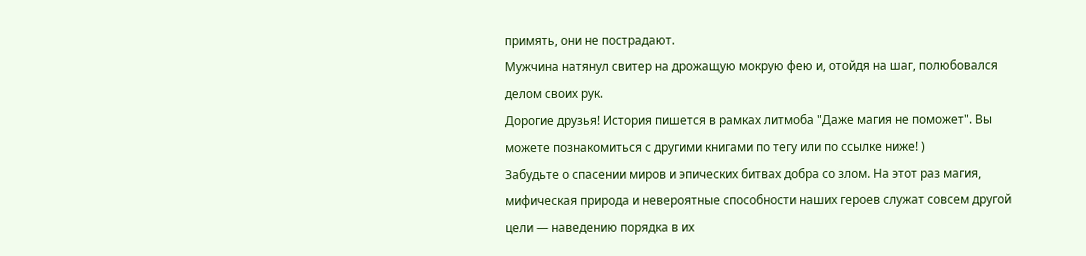примять, они не пострадают.
Мужчина натянул свитер на дрожащую мокрую фею и, отойдя на шаг, полюбовался делом своих рук.
Дорогие друзья! История пишется в рамках литмоба "Даже магия не поможет". Вы можете познакомиться с другими книгами по тегу или по ссылке ниже! )
Забудьте о спасении миров и эпических битвах добра со злом. На этот раз магия, мифическая природа и невероятные способности наших героев служат совсем другой цели — наведению порядка в их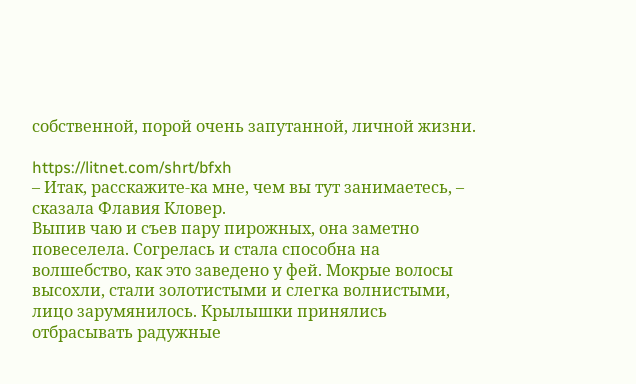собственной, порой очень запутанной, личной жизни.

https://litnet.com/shrt/bfxh
– Итак, расскажите-ка мне, чем вы тут занимаетесь, – сказала Флавия Кловер.
Выпив чаю и съев пару пирожных, она заметно повеселела. Согрелась и стала способна на волшебство, как это заведено у фей. Мокрые волосы высохли, стали золотистыми и слегка волнистыми, лицо зарумянилось. Крылышки принялись отбрасывать радужные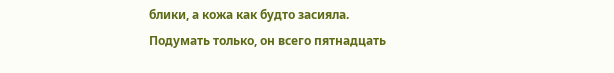блики, а кожа как будто засияла. Подумать только, он всего пятнадцать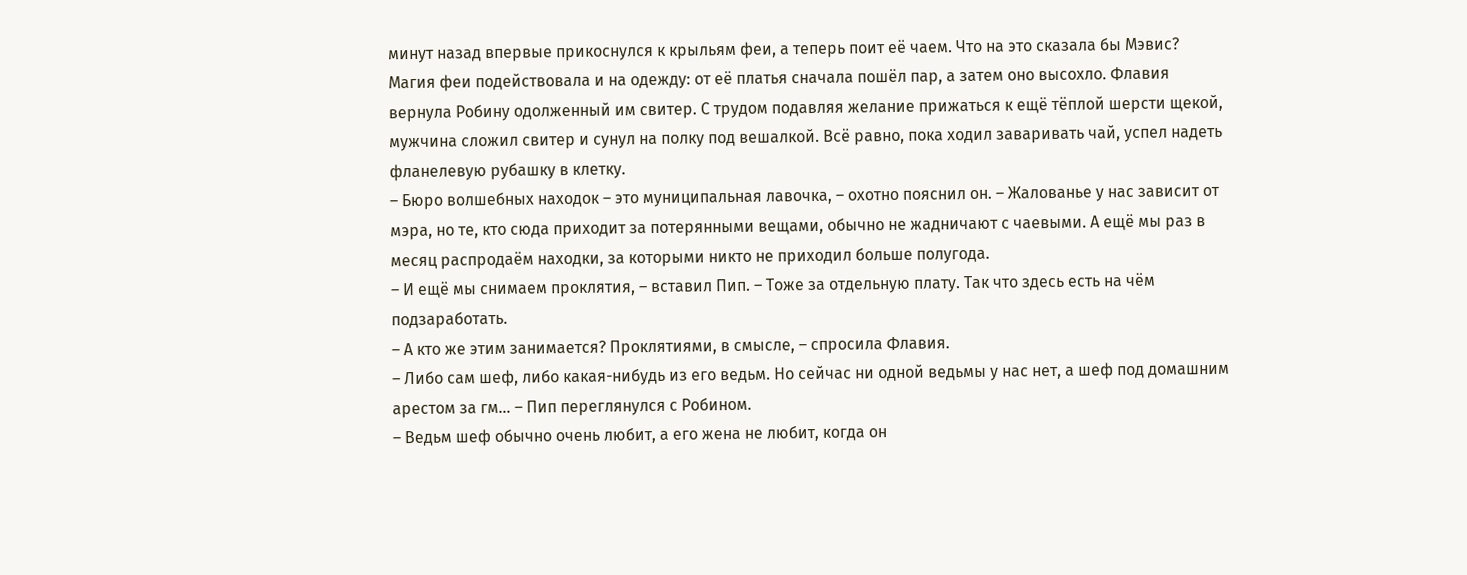минут назад впервые прикоснулся к крыльям феи, а теперь поит её чаем. Что на это сказала бы Мэвис?
Магия феи подействовала и на одежду: от её платья сначала пошёл пар, а затем оно высохло. Флавия вернула Робину одолженный им свитер. С трудом подавляя желание прижаться к ещё тёплой шерсти щекой, мужчина сложил свитер и сунул на полку под вешалкой. Всё равно, пока ходил заваривать чай, успел надеть фланелевую рубашку в клетку.
– Бюро волшебных находок – это муниципальная лавочка, – охотно пояснил он. – Жалованье у нас зависит от мэра, но те, кто сюда приходит за потерянными вещами, обычно не жадничают с чаевыми. А ещё мы раз в месяц распродаём находки, за которыми никто не приходил больше полугода.
– И ещё мы снимаем проклятия, – вставил Пип. – Тоже за отдельную плату. Так что здесь есть на чём подзаработать.
– А кто же этим занимается? Проклятиями, в смысле, – спросила Флавия.
– Либо сам шеф, либо какая-нибудь из его ведьм. Но сейчас ни одной ведьмы у нас нет, а шеф под домашним арестом за гм… – Пип переглянулся с Робином.
– Ведьм шеф обычно очень любит, а его жена не любит, когда он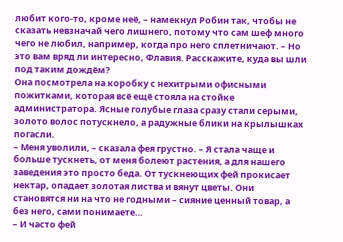любит кого-то, кроме неё, – намекнул Робин так, чтобы не сказать невзначай чего лишнего, потому что сам шеф много чего не любил, например, когда про него сплетничают. – Но это вам вряд ли интересно, Флавия. Расскажите, куда вы шли под таким дождём?
Она посмотрела на коробку с нехитрыми офисными пожитками, которая всё ещё стояла на стойке администратора. Ясные голубые глаза сразу стали серыми, золото волос потускнело, а радужные блики на крылышках погасли.
– Меня уволили, – сказала фея грустно. – Я стала чаще и больше тускнеть, от меня болеют растения, а для нашего заведения это просто беда. От тускнеющих фей прокисает нектар, опадает золотая листва и вянут цветы. Они становятся ни на что не годными – сияние ценный товар, а без него, сами понимаете…
– И часто фей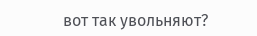вот так увольняют?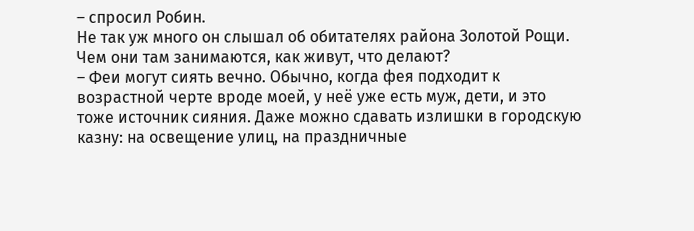– спросил Робин.
Не так уж много он слышал об обитателях района Золотой Рощи. Чем они там занимаются, как живут, что делают?
– Феи могут сиять вечно. Обычно, когда фея подходит к возрастной черте вроде моей, у неё уже есть муж, дети, и это тоже источник сияния. Даже можно сдавать излишки в городскую казну: на освещение улиц, на праздничные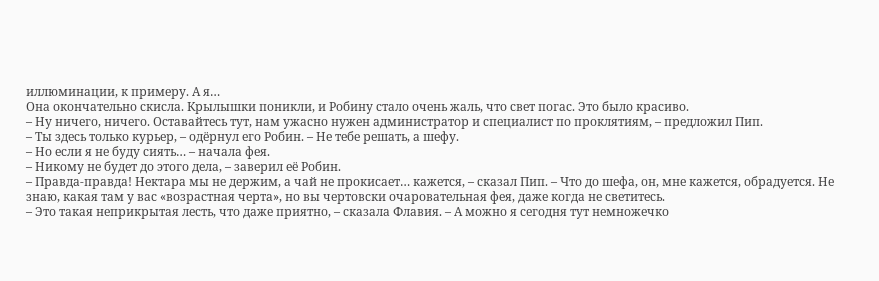иллюминации, к примеру. А я…
Она окончательно скисла. Крылышки поникли, и Робину стало очень жаль, что свет погас. Это было красиво.
– Ну ничего, ничего. Оставайтесь тут, нам ужасно нужен администратор и специалист по проклятиям, – предложил Пип.
– Ты здесь только курьер, – одёрнул его Робин. – Не тебе решать, а шефу.
– Но если я не буду сиять… – начала фея.
– Никому не будет до этого дела, – заверил её Робин.
– Правда-правда! Нектара мы не держим, а чай не прокисает… кажется, – сказал Пип. – Что до шефа, он, мне кажется, обрадуется. Не знаю, какая там у вас «возрастная черта», но вы чертовски очаровательная фея, даже когда не светитесь.
– Это такая неприкрытая лесть, что даже приятно, – сказала Флавия. – А можно я сегодня тут немножечко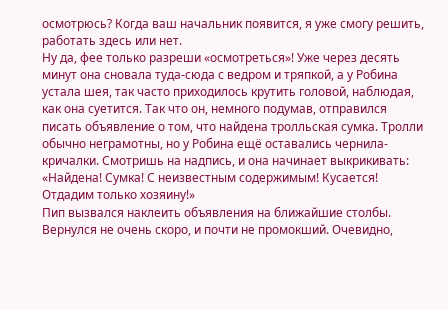осмотрюсь? Когда ваш начальник появится, я уже смогу решить, работать здесь или нет.
Ну да, фее только разреши «осмотреться»! Уже через десять минут она сновала туда-сюда с ведром и тряпкой, а у Робина устала шея, так часто приходилось крутить головой, наблюдая, как она суетится. Так что он, немного подумав, отправился писать объявление о том, что найдена тролльская сумка. Тролли обычно неграмотны, но у Робина ещё оставались чернила-кричалки. Смотришь на надпись, и она начинает выкрикивать: «Найдена! Сумка! С неизвестным содержимым! Кусается! Отдадим только хозяину!»
Пип вызвался наклеить объявления на ближайшие столбы. Вернулся не очень скоро, и почти не промокший. Очевидно,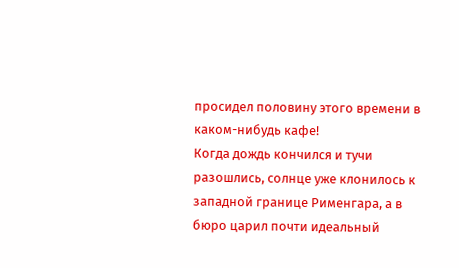просидел половину этого времени в каком-нибудь кафе!
Когда дождь кончился и тучи разошлись, солнце уже клонилось к западной границе Рименгара, а в бюро царил почти идеальный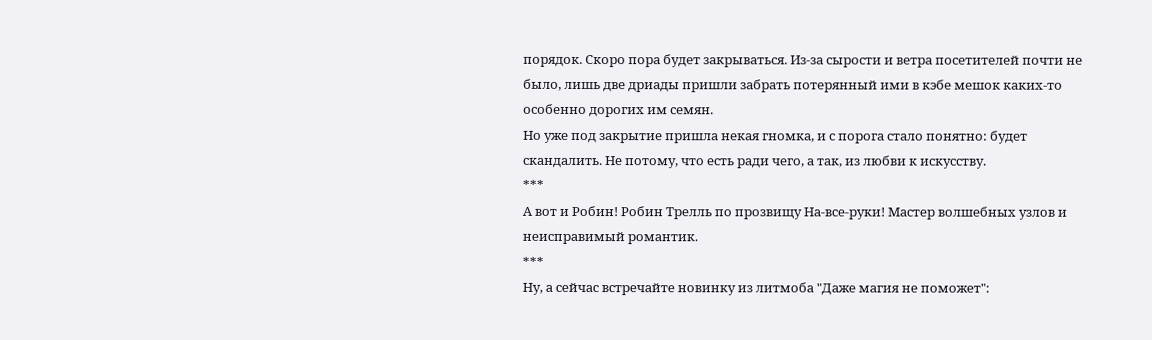порядок. Скоро пора будет закрываться. Из-за сырости и ветра посетителей почти не было, лишь две дриады пришли забрать потерянный ими в кэбе мешок каких-то особенно дорогих им семян.
Но уже под закрытие пришла некая гномка, и с порога стало понятно: будет скандалить. Не потому, что есть ради чего, а так, из любви к искусству.
***
А вот и Робин! Робин Трелль по прозвищу На-все-руки! Мастер волшебных узлов и неисправимый романтик.
***
Ну, а сейчас встречайте новинку из литмоба "Даже магия не поможет":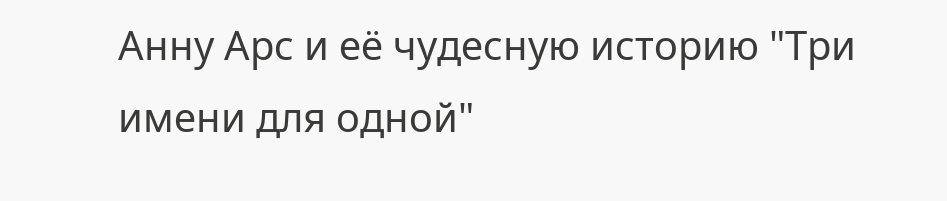Анну Арс и её чудесную историю "Три имени для одной"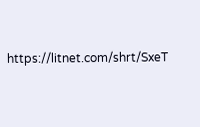https://litnet.com/shrt/SxeT